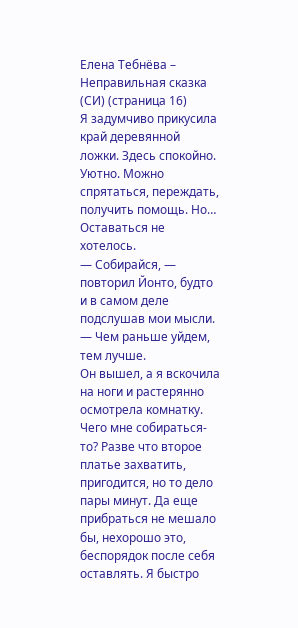Елена Тебнёва – Неправильная сказка (СИ) (страница 16)
Я задумчиво прикусила край деревянной ложки. Здесь спокойно. Уютно. Можно спрятаться, переждать, получить помощь. Но… Оставаться не хотелось.
— Собирайся, — повторил Йонто, будто и в самом деле подслушав мои мысли. — Чем раньше уйдем, тем лучше.
Он вышел, а я вскочила на ноги и растерянно осмотрела комнатку. Чего мне собираться-то? Разве что второе платье захватить, пригодится, но то дело пары минут. Да еще прибраться не мешало бы, нехорошо это, беспорядок после себя оставлять. Я быстро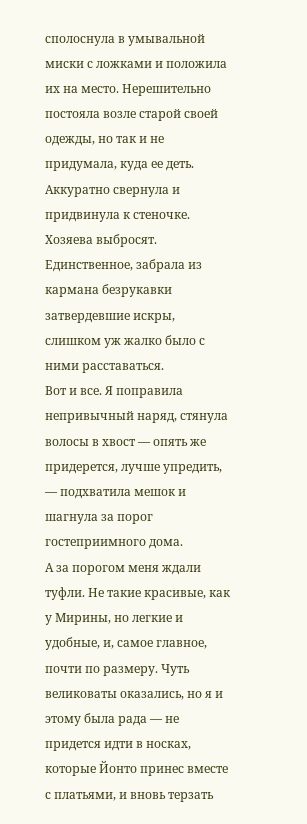сполоснула в умывальной миски с ложками и положила их на место. Нерешительно постояла возле старой своей одежды, но так и не придумала, куда ее деть. Аккуратно свернула и придвинула к стеночке. Хозяева выбросят. Единственное, забрала из кармана безрукавки затвердевшие искры, слишком уж жалко было с ними расставаться.
Вот и все. Я поправила непривычный наряд, стянула волосы в хвост — опять же придерется, лучше упредить, — подхватила мешок и шагнула за порог гостеприимного дома.
А за порогом меня ждали туфли. Не такие красивые, как у Мирины, но легкие и удобные, и, самое главное, почти по размеру. Чуть великоваты оказались, но я и этому была рада — не придется идти в носках, которые Йонто принес вместе с платьями, и вновь терзать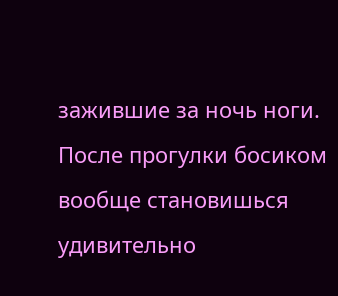зажившие за ночь ноги. После прогулки босиком вообще становишься удивительно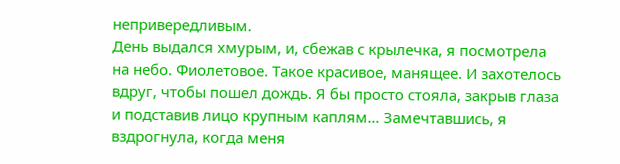непривередливым.
День выдался хмурым, и, сбежав с крылечка, я посмотрела на небо. Фиолетовое. Такое красивое, манящее. И захотелось вдруг, чтобы пошел дождь. Я бы просто стояла, закрыв глаза и подставив лицо крупным каплям… Замечтавшись, я вздрогнула, когда меня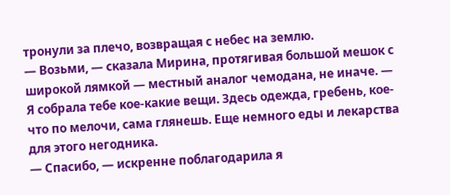тронули за плечо, возвращая с небес на землю.
— Возьми, — сказала Мирина, протягивая большой мешок с широкой лямкой — местный аналог чемодана, не иначе. — Я собрала тебе кое-какие вещи. Здесь одежда, гребень, кое-что по мелочи, сама глянешь. Еще немного еды и лекарства для этого негодника.
— Спасибо, — искренне поблагодарила я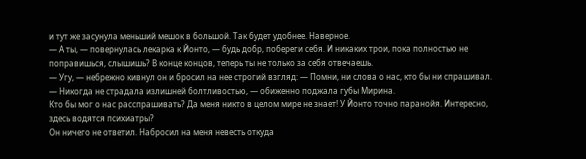и тут же засунула меньший мешок в большой. Так будет удобнее. Наверное.
— А ты, — повернулась лекарка к Йонто, — будь добр, побереги себя. И никаких трои, пока полностью не поправишься, слышишь? В конце концов, теперь ты не только за себя отвечаешь.
— Угу, — небрежно кивнул он и бросил на нее строгий взгляд: — Помни, ни слова о нас, кто бы ни спрашивал.
— Никогда не страдала излишней болтливостью, — обиженно поджала губы Мирина.
Кто бы мог о нас расспрашивать? Да меня никто в целом мире не знает! У Йонто точно паранойя. Интересно, здесь водятся психиатры?
Он ничего не ответил. Набросил на меня невесть откуда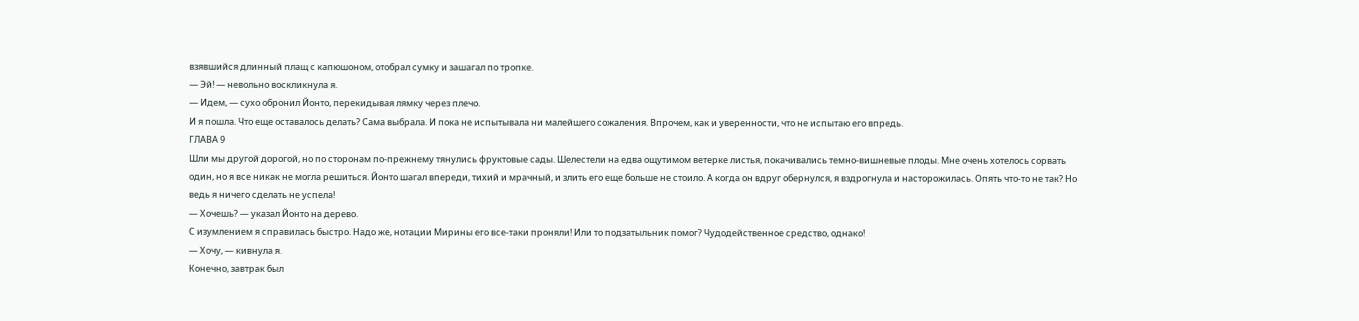взявшийся длинный плащ с капюшоном, отобрал сумку и зашагал по тропке.
— Эй! — невольно воскликнула я.
— Идем, — сухо обронил Йонто, перекидывая лямку через плечо.
И я пошла. Что еще оставалось делать? Сама выбрала. И пока не испытывала ни малейшего сожаления. Впрочем, как и уверенности, что не испытаю его впредь.
ГЛАВА 9
Шли мы другой дорогой, но по сторонам по-прежнему тянулись фруктовые сады. Шелестели на едва ощутимом ветерке листья, покачивались темно-вишневые плоды. Мне очень хотелось сорвать один, но я все никак не могла решиться. Йонто шагал впереди, тихий и мрачный, и злить его еще больше не стоило. А когда он вдруг обернулся, я вздрогнула и насторожилась. Опять что-то не так? Но ведь я ничего сделать не успела!
— Хочешь? — указал Йонто на дерево.
С изумлением я справилась быстро. Надо же, нотации Мирины его все-таки проняли! Или то подзатыльник помог? Чудодейственное средство, однако!
— Хочу, — кивнула я.
Конечно, завтрак был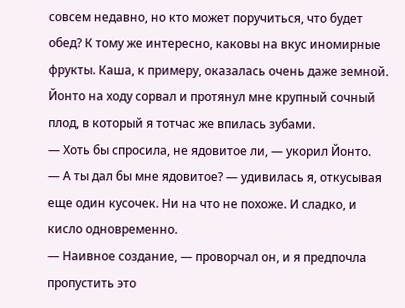совсем недавно, но кто может поручиться, что будет обед? К тому же интересно, каковы на вкус иномирные фрукты. Каша, к примеру, оказалась очень даже земной.
Йонто на ходу сорвал и протянул мне крупный сочный плод, в который я тотчас же впилась зубами.
— Хоть бы спросила, не ядовитое ли, — укорил Йонто.
— А ты дал бы мне ядовитое? — удивилась я, откусывая еще один кусочек. Ни на что не похоже. И сладко, и кисло одновременно.
— Наивное создание, — проворчал он, и я предпочла пропустить это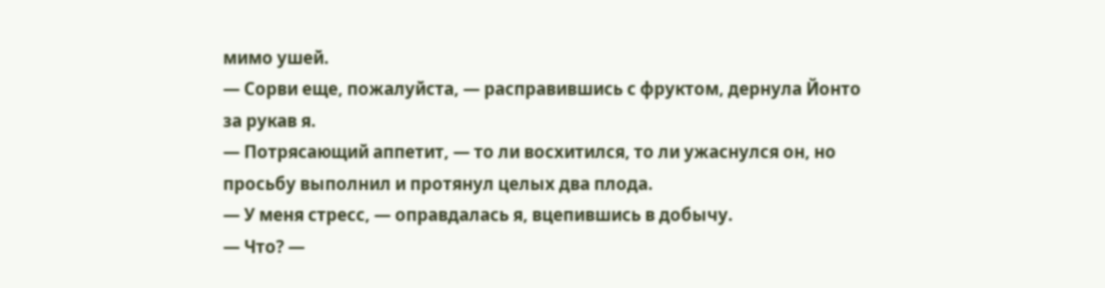мимо ушей.
— Сорви еще, пожалуйста, — расправившись с фруктом, дернула Йонто за рукав я.
— Потрясающий аппетит, — то ли восхитился, то ли ужаснулся он, но просьбу выполнил и протянул целых два плода.
— У меня стресс, — оправдалась я, вцепившись в добычу.
— Что? —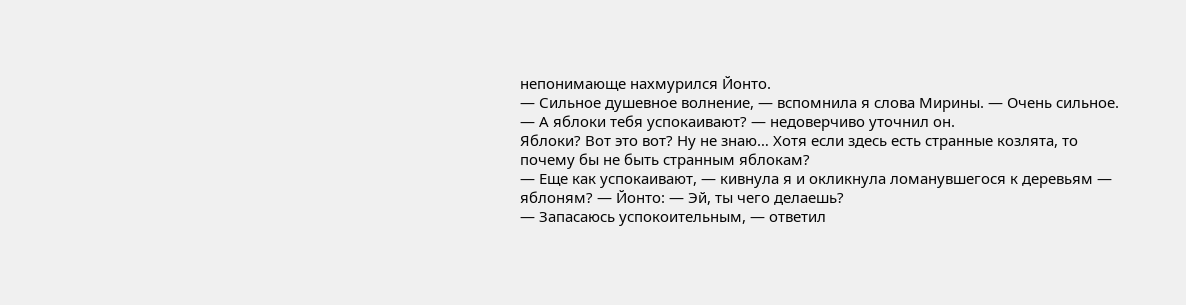непонимающе нахмурился Йонто.
— Сильное душевное волнение, — вспомнила я слова Мирины. — Очень сильное.
— А яблоки тебя успокаивают? — недоверчиво уточнил он.
Яблоки? Вот это вот? Ну не знаю… Хотя если здесь есть странные козлята, то почему бы не быть странным яблокам?
— Еще как успокаивают, — кивнула я и окликнула ломанувшегося к деревьям — яблоням? — Йонто: — Эй, ты чего делаешь?
— Запасаюсь успокоительным, — ответил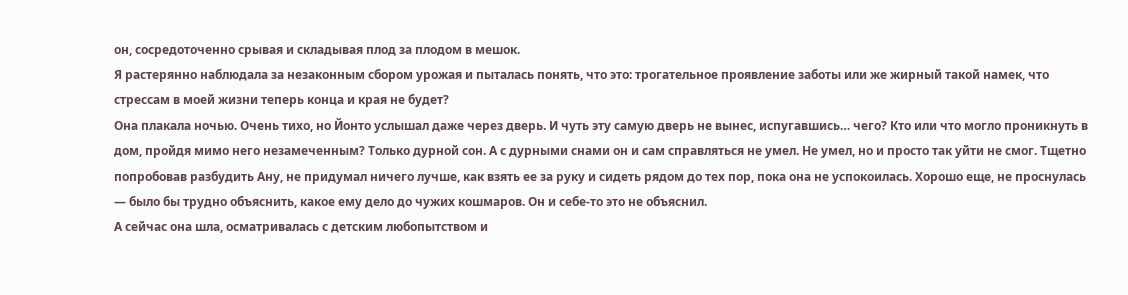он, сосредоточенно срывая и складывая плод за плодом в мешок.
Я растерянно наблюдала за незаконным сбором урожая и пыталась понять, что это: трогательное проявление заботы или же жирный такой намек, что стрессам в моей жизни теперь конца и края не будет?
Она плакала ночью. Очень тихо, но Йонто услышал даже через дверь. И чуть эту самую дверь не вынес, испугавшись… чего? Кто или что могло проникнуть в дом, пройдя мимо него незамеченным? Только дурной сон. А с дурными снами он и сам справляться не умел. Не умел, но и просто так уйти не смог. Тщетно попробовав разбудить Ану, не придумал ничего лучше, как взять ее за руку и сидеть рядом до тех пор, пока она не успокоилась. Хорошо еще, не проснулась — было бы трудно объяснить, какое ему дело до чужих кошмаров. Он и себе-то это не объяснил.
А сейчас она шла, осматривалась с детским любопытством и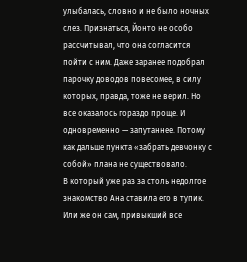улыбалась, словно и не было ночных слез. Признаться, Йонто не особо рассчитывал, что она согласится пойти с ним. Даже заранее подобрал парочку доводов повесомее, в силу которых, правда, тоже не верил. Но все оказалось гораздо проще. И одновременно — запутаннее. Потому как дальше пункта «забрать девчонку с собой» плана не существовало.
В который уже раз за столь недолгое знакомство Ана ставила его в тупик. Или же он сам, привыкший все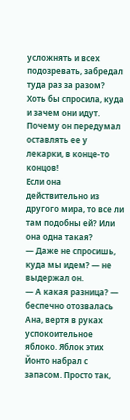усложнять и всех подозревать, забредал туда раз за разом? Хоть бы спросила, куда и зачем они идут. Почему он передумал оставлять ее у лекарки, в конце-то концов!
Если она действительно из другого мира, то все ли там подобны ей? Или она одна такая?
— Даже не спросишь, куда мы идем? — не выдержал он.
— А какая разница? — беспечно отозвалась Ана, вертя в руках успокоительное яблоко. Яблок этих Йонто набрал с запасом. Просто так,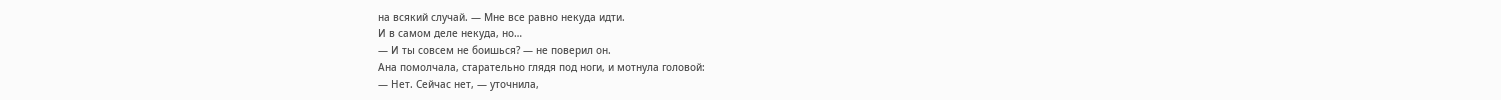на всякий случай. — Мне все равно некуда идти.
И в самом деле некуда, но…
— И ты совсем не боишься? — не поверил он.
Ана помолчала, старательно глядя под ноги, и мотнула головой:
— Нет. Сейчас нет, — уточнила,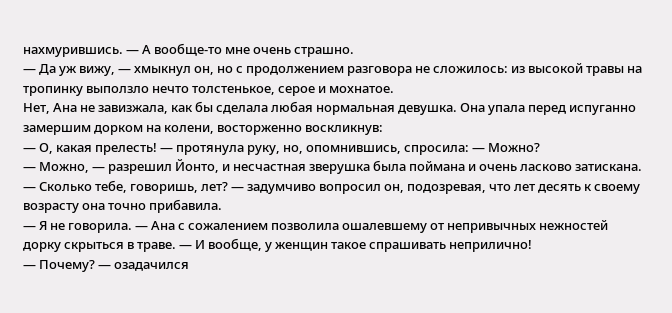нахмурившись. — А вообще-то мне очень страшно.
— Да уж вижу, — хмыкнул он, но с продолжением разговора не сложилось: из высокой травы на тропинку выползло нечто толстенькое, серое и мохнатое.
Нет, Ана не завизжала, как бы сделала любая нормальная девушка. Она упала перед испуганно замершим дорком на колени, восторженно воскликнув:
— О, какая прелесть! — протянула руку, но, опомнившись, спросила: — Можно?
— Можно, — разрешил Йонто, и несчастная зверушка была поймана и очень ласково затискана. — Сколько тебе, говоришь, лет? — задумчиво вопросил он, подозревая, что лет десять к своему возрасту она точно прибавила.
— Я не говорила. — Ана с сожалением позволила ошалевшему от непривычных нежностей дорку скрыться в траве. — И вообще, у женщин такое спрашивать неприлично!
— Почему? — озадачился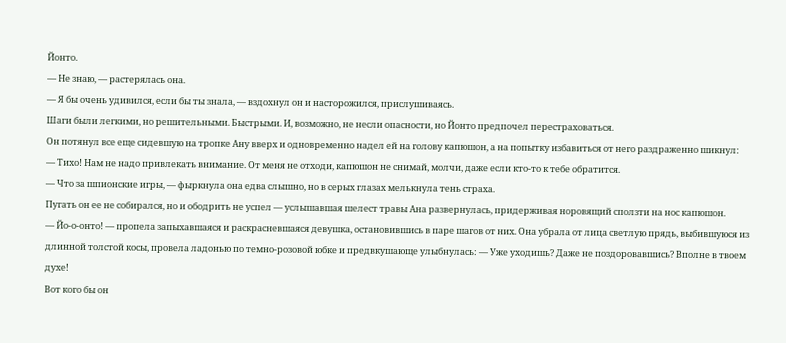Йонто.
— Не знаю, — растерялась она.
— Я бы очень удивился, если бы ты знала, — вздохнул он и насторожился, прислушиваясь.
Шаги были легкими, но решительными. Быстрыми. И, возможно, не несли опасности, но Йонто предпочел перестраховаться.
Он потянул все еще сидевшую на тропке Ану вверх и одновременно надел ей на голову капюшон, а на попытку избавиться от него раздраженно шикнул:
— Тихо! Нам не надо привлекать внимание. От меня не отходи, капюшон не снимай, молчи, даже если кто-то к тебе обратится.
— Что за шпионские игры, — фыркнула она едва слышно, но в серых глазах мелькнула тень страха.
Пугать он ее не собирался, но и ободрить не успел — услышавшая шелест травы Ана развернулась, придерживая норовящий сползти на нос капюшон.
— Йо-о-онто! — пропела запыхавшаяся и раскрасневшаяся девушка, остановившись в паре шагов от них. Она убрала от лица светлую прядь, выбившуюся из длинной толстой косы, провела ладонью по темно-розовой юбке и предвкушающе улыбнулась: — Уже уходишь? Даже не поздоровавшись? Вполне в твоем духе!
Вот кого бы он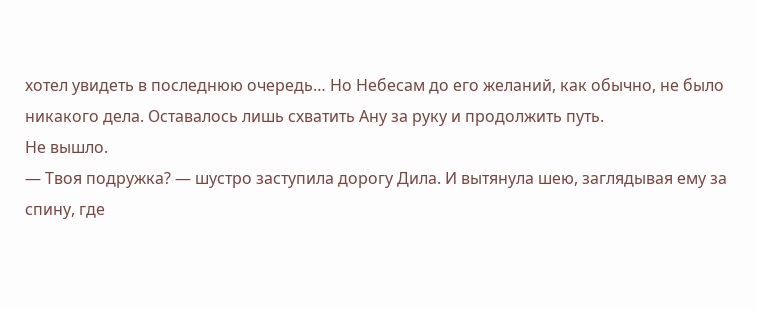хотел увидеть в последнюю очередь… Но Небесам до его желаний, как обычно, не было никакого дела. Оставалось лишь схватить Ану за руку и продолжить путь.
Не вышло.
— Твоя подружка? — шустро заступила дорогу Дила. И вытянула шею, заглядывая ему за спину, где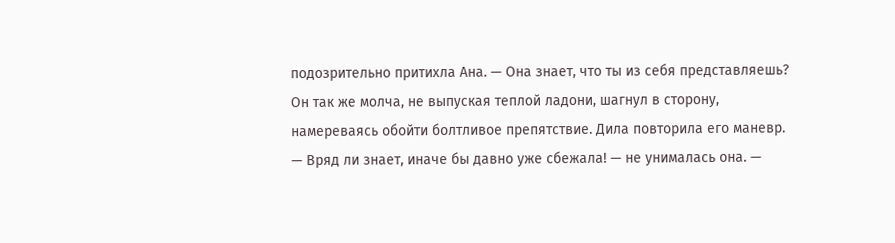подозрительно притихла Ана. — Она знает, что ты из себя представляешь?
Он так же молча, не выпуская теплой ладони, шагнул в сторону, намереваясь обойти болтливое препятствие. Дила повторила его маневр.
— Вряд ли знает, иначе бы давно уже сбежала! — не унималась она. —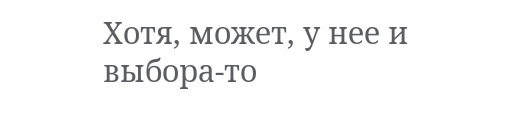Хотя, может, у нее и выбора-то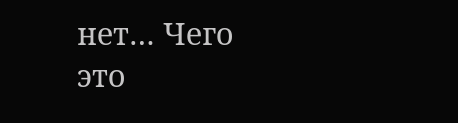нет… Чего это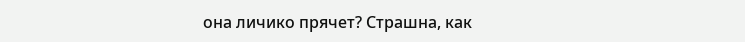она личико прячет? Страшна, как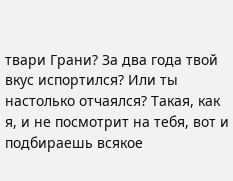твари Грани? За два года твой вкус испортился? Или ты настолько отчаялся? Такая, как я, и не посмотрит на тебя, вот и подбираешь всякое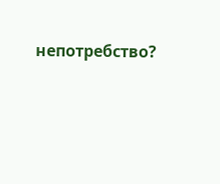непотребство?